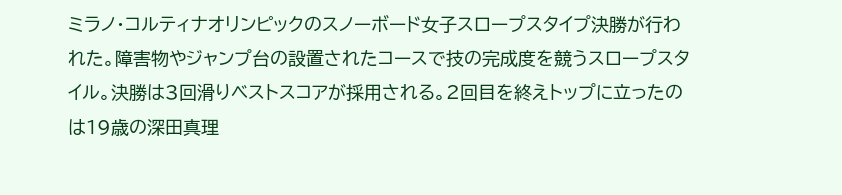ミラノ・コルティナオリンピックのスノーボード女子スロープスタイプ決勝が行われた。障害物やジャンプ台の設置されたコースで技の完成度を競うスロープスタイル。決勝は3回滑りベストスコアが採用される。2回目を終えトップに立ったのは19歳の深田真理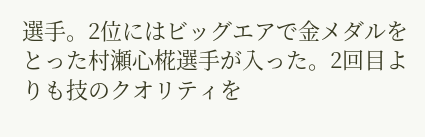選手。2位にはビッグエアで金メダルをとった村瀬心椛選手が入った。2回目よりも技のクオリティを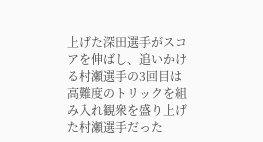上げた深田選手がスコアを伸ばし、追いかける村瀬選手の3回目は高難度のトリックを組み入れ観衆を盛り上げた村瀬選手だった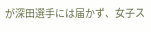が深田選手には届かず、女子ス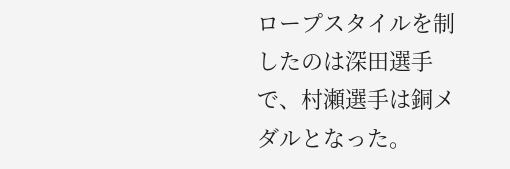ロープスタイルを制したのは深田選手で、村瀬選手は銅メダルとなった。